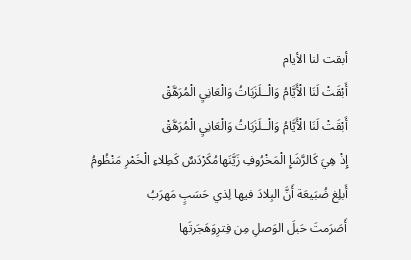أبقت لنا الأيام
أَبْقَتْ لَنَا الْأَيَّامُ وَالْــلَزَبَاتُ وَالْعَانِيِ الْمُرَهَّقْ
أَبْقَتْ لَنَا الْأَيَّامُ وَالْــلَزَبَاتُ وَالْعَانِيِ الْمُرَهَّقْ
إِذْ هِيَ كَالرَّشَإِ الْمَخْرُوفِ زَيَّنَهامُكَرْدَسٌ كَطِلاءِ الْخَمْرِ مَنْظُومُ
أَبلِغ ضُبَيعَة أَنَّ البِلادَ فيها لِذي حَسَبٍ مَهرَبُ
أَصَرَمتَ حَبلَ الوَصلِ مِن فِترِوَهَجَرتَها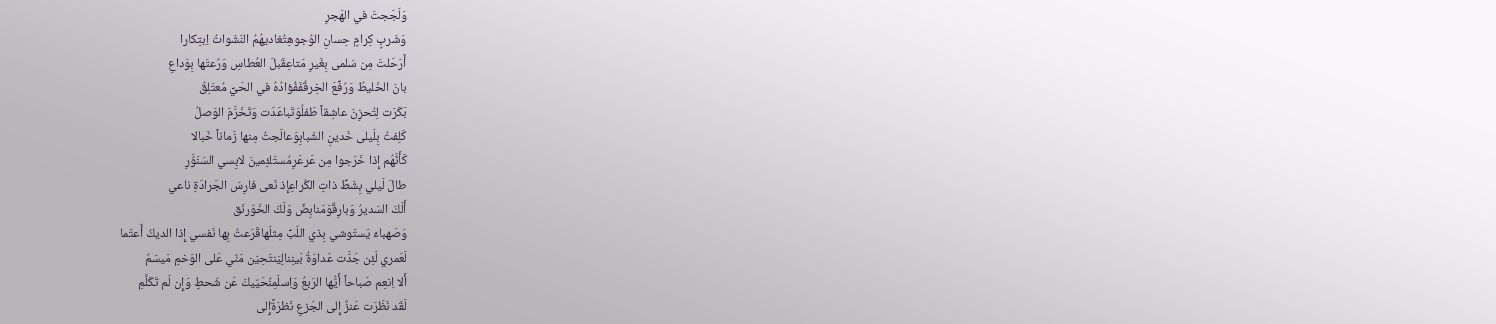وَلَجَجتَ في الهَجرِ
وَشَربٍ كِرامٍ حِسانِ الوُجوهِتُغاديهُمُ النَشَواتُ اِبتِكارا
أَرَحَلتَ مِن سَلمى بِغَيرِ مَتاعِقَبلَ العُطاسِ وَرُعتَها بِوَداعِ
بانَ الخَليطُ وَرُفِّعَ الخِرقُفَفُؤادُهُ في الحَيِّ مُعتَلِقُ
بَكَرَت لِتُحزِنَ عاشِقاً طَفلُوَتَباعَدَت وَتَخَرَّمَ الوَصلُ
كَلِفتُ بِلَيلى خَدينِ الشَبابِوَعالَجتُ مِنها زَماناً خَبالا
كَأَنَّهُم إِذا خَرَجوا مِن عَرعَرِمُستَلئِمينَ لابِسي السَنَوَّرِ
طالَ لَيلي بِشَطِّ ذاتِ الكُراعِإِذ نَعى فارِسَ الجَرادَةِ ناعي
أَلَكَ السَديرُ وَبارِقٌوَمَنابِضٌ وَلَكَ الخَوَرنَق
وَصَهباءَ يَستَوشي بِذي اللَبِّ مِثلَهاقَرَعتُ بِها نَفسي إِذا الديكُ أَعتَما
لَعَمري لَئِن جَدَّت عَداوَةُ بَينِنالِيَنتَحِيَن مَنّي عَلى الوَخمِ مَيسَمُ
أَلا اِنعِم صَباحاً أَيُّها الرَبعُ وَاِسلَمِنُحَيّيكَ عَن شَحطٍ وَإِن لَم تَكَلَّمِ
لَقَد نَظَرَت عَنزٌ إِلى الجَزعِ نَظرَةًإِلى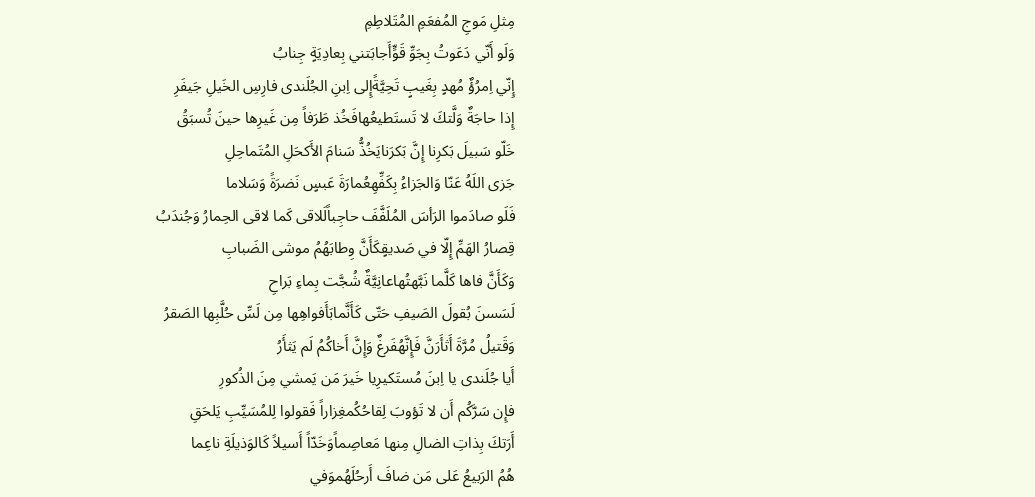مِثلِ مَوجِ المُفعَمِ المُتَلاطِمِ
وَلَو أَنّي دَعَوتُ بِجَوِّ قَوٍّأَجابَتني بِعادِيَةٍ جِنابُ
إِنّي اِمرُؤٌ مُهدٍ بِغَيبٍ تَحِيَّةًإِلى اِبنِ الجُلَندى فارِسِ الخَيلِ جَيفَرِ
إِذا حاجَةٌ وَلَّتكَ لا تَستَطيعُهافَخُذ طَرَفاً مِن غَيرِها حينَ تُسبَقُ
خَلّو سَبيلَ بَكرِنا إِنَّ بَكرَنايَخُذُّ سَنامَ الأَكحَلِ المُتَماحِلِ
جَزى اللَهُ عَنّا وَالجَزاءُ بِكَفِّهِعُمارَةَ عَبسٍ نَضرَةً وَسَلاما
فَلَو صادَموا الرَأسَ المُلَفَّفَ حاجِباًلَلاقى كَما لاقى الحِمارُ وَجُندَبُ
قِصارُ الهَمِّ إِلّا في صَديقٍكَأَنَّ وِطابَهُمُ موشى الضَبابِ
وَكَأَنَّ فاها كَلَّما نَبَّهتُهاعانِيَّةٌ شُجَّت بِماءِ بَراحِ
لَسَسنَ بُقولَ الصَيفِ حَتّى كَأَنَّمابَأَفواهِها مِن لَسِّ حُلَّبِها الصَقرُ
وَقَتيلُ مُرَّةَ أَثأَرَنَّ فَإِنَّهُفَرغٌ وَإِنَّ أَخاكُمُ لَم يَثأَرُ
أَيا جُلَندى يا اِبنَ مُستَكيرِيا خَيرَ مَن يَمشي مِنَ الذُكورِ
فإِن سَرَّكُم أَن لا تَؤوبَ لِقاحُكُمغِزاراً فَقولوا لِلمُسَيِّبِ يَلحَقِ
أَرَتكَ بِذاتِ الضالِ مِنها مَعاصِماًوَخَدّاً أَسيلاً كَالوَذيلَةِ ناعِما
هُمُ الرَبيعُ عَلى مَن ضافَ أَرحُلَهُموَفي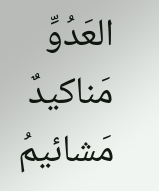العَدُوِّ مَناكيدٌ مَشائيمُ